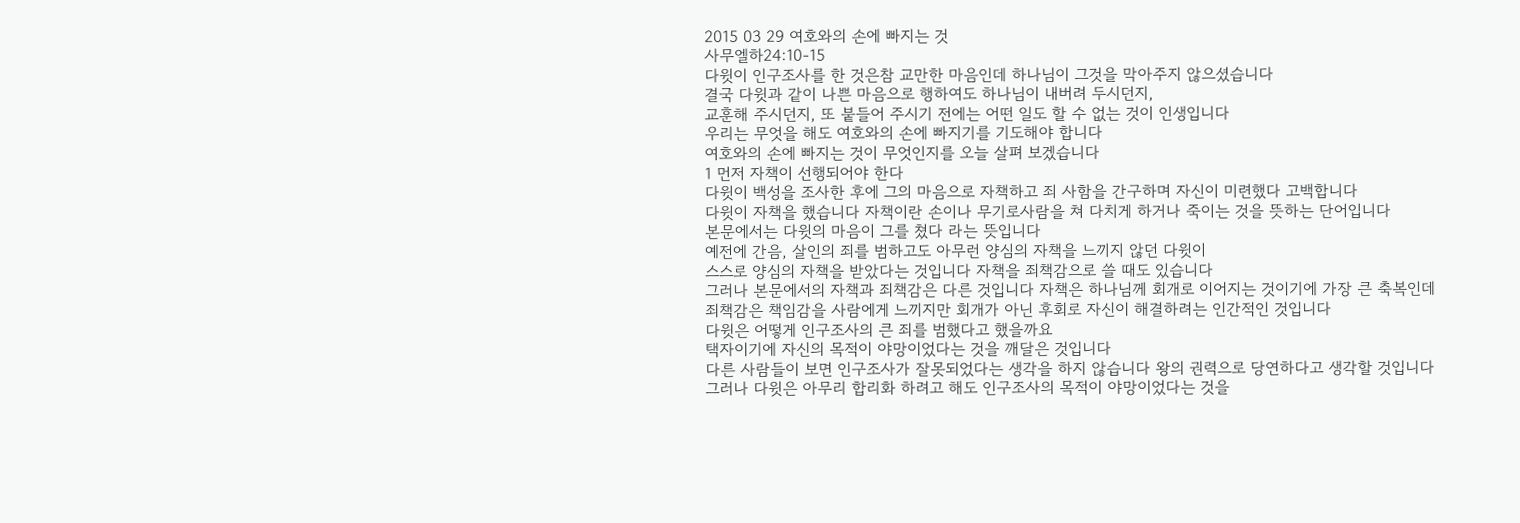2015 03 29 여호와의 손에 빠지는 것
사무엘하24:10-15
다윗이 인구조사를 한 것은참 교만한 마음인데 하나님이 그것을 막아주지 않으셨습니다
결국 다윗과 같이 나쁜 마음으로 행하여도 하나님이 내버려 두시던지,
교훈해 주시던지, 또 붙들어 주시기 전에는 어떤 일도 할 수 없는 것이 인생입니다
우리는 무엇을 해도 여호와의 손에 빠지기를 기도해야 합니다
여호와의 손에 빠지는 것이 무엇인지를 오늘 살펴 보겠습니다
1 먼저 자책이 선행되어야 한다
다윗이 백성을 조사한 후에 그의 마음으로 자책하고 죄 사함을 간구하며 자신이 미련했다 고백합니다
다윗이 자책을 했습니다 자책이란 손이나 무기로사람을 쳐 다치게 하거나 죽이는 것을 뜻하는 단어입니다
본문에서는 다윗의 마음이 그를 쳤다 라는 뜻입니다
예전에 간음, 살인의 죄를 범하고도 아무런 양심의 자책을 느끼지 않던 다윗이
스스로 양심의 자책을 받았다는 것입니다 자책을 죄책감으로 쓸 때도 있습니다
그러나 본문에서의 자책과 죄책감은 다른 것입니다 자책은 하나님께 회개로 이어지는 것이기에 가장 큰 축복인데
죄책감은 책임감을 사람에게 느끼지만 회개가 아닌 후회로 자신이 해결하려는 인간적인 것입니다
다윗은 어떻게 인구조사의 큰 죄를 범했다고 했을까요
택자이기에 자신의 목적이 야망이었다는 것을 깨달은 것입니다
다른 사람들이 보면 인구조사가 잘못되었다는 생각을 하지 않습니다 왕의 권력으로 당연하다고 생각할 것입니다
그러나 다윗은 아무리 합리화 하려고 해도 인구조사의 목적이 야망이었다는 것을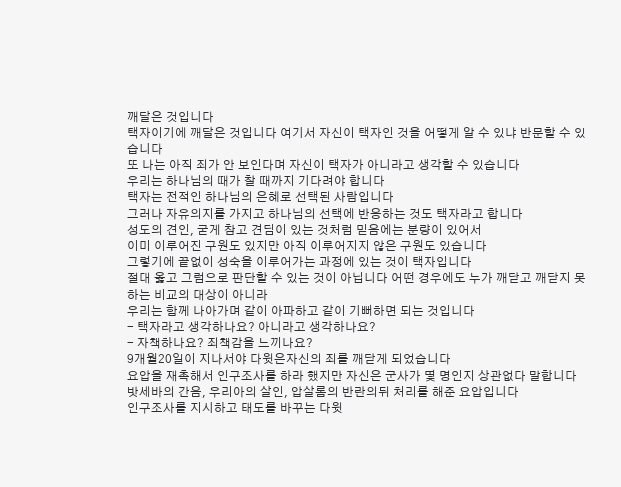깨달은 것입니다
택자이기에 깨달은 것입니다 여기서 자신이 택자인 것을 어떻게 알 수 있냐 반문할 수 있습니다
또 나는 아직 죄가 안 보인다며 자신이 택자가 아니라고 생각할 수 있습니다
우리는 하나님의 때가 찰 때까지 기다려야 합니다
택자는 전적인 하나님의 은혜로 선택된 사람입니다
그러나 자유의지를 가지고 하나님의 선택에 반응하는 것도 택자라고 합니다
성도의 견인, 굳게 참고 견딤이 있는 것처럼 믿음에는 분량이 있어서
이미 이루어진 구원도 있지만 아직 이루어지지 않은 구원도 있습니다
그렇기에 끝없이 성숙을 이루어가는 과정에 있는 것이 택자입니다
절대 옳고 그럼으로 판단할 수 있는 것이 아닙니다 어떤 경우에도 누가 깨닫고 깨닫지 못하는 비교의 대상이 아니라
우리는 함께 나아가며 같이 아파하고 같이 기뻐하면 되는 것입니다
- 택자라고 생각하나요? 아니라고 생각하나요?
- 자책하나요? 죄책감을 느끼나요?
9개월20일이 지나서야 다윗은자신의 죄를 깨닫게 되었습니다
요압을 재촉해서 인구조사를 하라 했지만 자신은 군사가 몇 명인지 상관없다 말합니다
밧세바의 간음, 우리아의 살인, 압살롬의 반란의뒤 처리를 해준 요압입니다
인구조사를 지시하고 태도를 바꾸는 다윗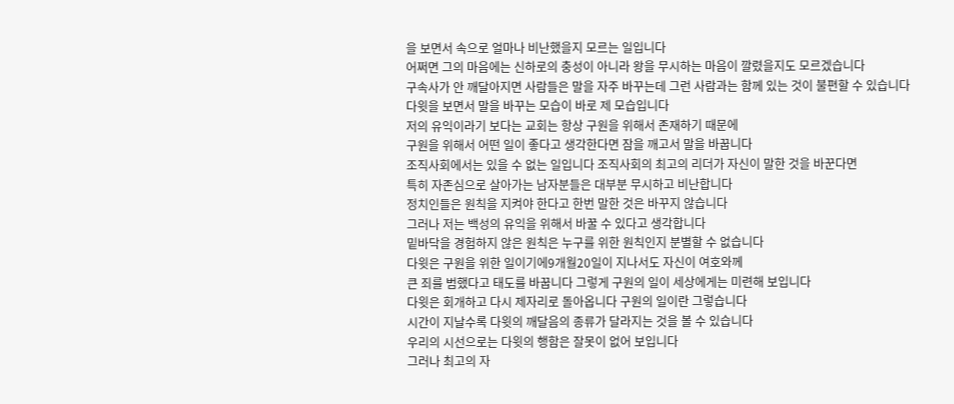을 보면서 속으로 얼마나 비난했을지 모르는 일입니다
어쩌면 그의 마음에는 신하로의 충성이 아니라 왕을 무시하는 마음이 깔렸을지도 모르겠습니다
구속사가 안 깨달아지면 사람들은 말을 자주 바꾸는데 그런 사람과는 함께 있는 것이 불편할 수 있습니다
다윗을 보면서 말을 바꾸는 모습이 바로 제 모습입니다
저의 유익이라기 보다는 교회는 항상 구원을 위해서 존재하기 때문에
구원을 위해서 어떤 일이 좋다고 생각한다면 잠을 깨고서 말을 바꿉니다
조직사회에서는 있을 수 없는 일입니다 조직사회의 최고의 리더가 자신이 말한 것을 바꾼다면
특히 자존심으로 살아가는 남자분들은 대부분 무시하고 비난합니다
정치인들은 원칙을 지켜야 한다고 한번 말한 것은 바꾸지 않습니다
그러나 저는 백성의 유익을 위해서 바꿀 수 있다고 생각합니다
밑바닥을 경험하지 않은 원칙은 누구를 위한 원칙인지 분별할 수 없습니다
다윗은 구원을 위한 일이기에9개월20일이 지나서도 자신이 여호와께
큰 죄를 범했다고 태도를 바꿉니다 그렇게 구원의 일이 세상에게는 미련해 보입니다
다윗은 회개하고 다시 제자리로 돌아옵니다 구원의 일이란 그렇습니다
시간이 지날수록 다윗의 깨달음의 종류가 달라지는 것을 볼 수 있습니다
우리의 시선으로는 다윗의 행함은 잘못이 없어 보입니다
그러나 최고의 자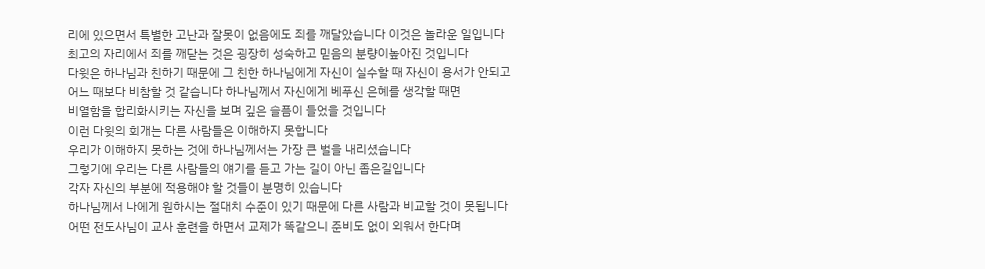리에 있으면서 특별한 고난과 잘못이 없음에도 죄를 깨달았습니다 이것은 놀라운 일입니다
최고의 자리에서 죄를 깨닫는 것은 굉장히 성숙하고 믿음의 분량이높아진 것입니다
다윗은 하나님과 친하기 때문에 그 친한 하나님에게 자신이 실수할 때 자신이 용서가 안되고
어느 때보다 비참할 것 같습니다 하나님께서 자신에게 베푸신 은혜를 생각할 때면
비열함을 합리화시키는 자신을 보며 깊은 슬픔이 들었을 것입니다
이런 다윗의 회개는 다른 사람들은 이해하지 못합니다
우리가 이해하지 못하는 것에 하나님께서는 가장 큰 벌을 내리셨습니다
그렇기에 우리는 다른 사람들의 얘기를 듣고 가는 길이 아닌 좁은길입니다
각자 자신의 부분에 적용해야 할 것들이 분명히 있습니다
하나님께서 나에게 원하시는 절대치 수준이 있기 때문에 다른 사람과 비교할 것이 못됩니다
어떤 전도사님이 교사 훈련을 하면서 교제가 똑같으니 준비도 없이 외워서 한다며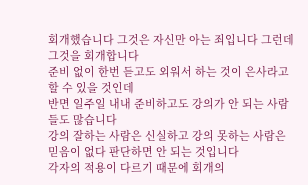회개했습니다 그것은 자신만 아는 죄입니다 그런데 그것을 회개합니다
준비 없이 한번 듣고도 외워서 하는 것이 은사라고 할 수 있을 것인데
반면 일주일 내내 준비하고도 강의가 안 되는 사람들도 많습니다
강의 잘하는 사람은 신실하고 강의 못하는 사람은 믿음이 없다 판단하면 안 되는 것입니다
각자의 적용이 다르기 때문에 회개의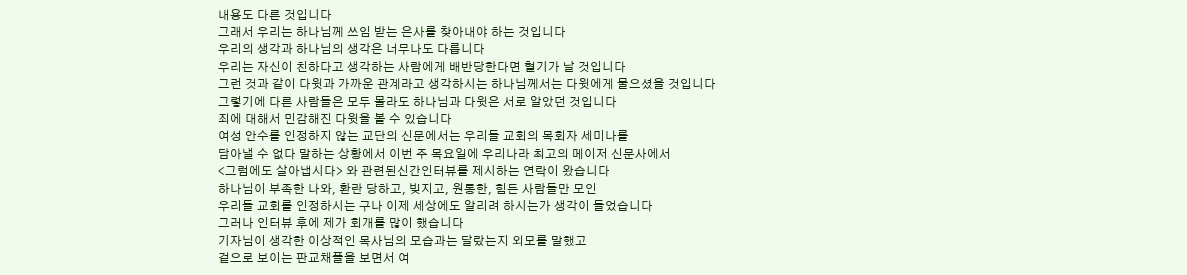내용도 다른 것입니다
그래서 우리는 하나님께 쓰임 받는 은사를 찾아내야 하는 것입니다
우리의 생각과 하나님의 생각은 너무나도 다릅니다
우리는 자신이 친하다고 생각하는 사람에게 배반당한다면 혈기가 날 것입니다
그런 것과 같이 다윗과 가까운 관계라고 생각하시는 하나님께서는 다윗에게 물으셨을 것입니다
그렇기에 다른 사람들은 모두 몰라도 하나님과 다윗은 서로 알았던 것입니다
죄에 대해서 민감해진 다윗을 볼 수 있습니다
여성 안수를 인정하지 않는 교단의 신문에서는 우리들 교회의 목회자 세미나를
담아낼 수 없다 말하는 상황에서 이번 주 목요일에 우리나라 최고의 메이저 신문사에서
<그럼에도 살아냅시다> 와 관련된신간인터뷰를 제시하는 연락이 왔습니다
하나님이 부족한 나와, 환란 당하고, 빚지고, 원통한, 힘든 사람들만 모인
우리들 교회를 인정하시는 구나 이제 세상에도 알리려 하시는가 생각이 들었습니다
그러나 인터뷰 후에 제가 회개를 많이 했습니다
기자님이 생각한 이상적인 목사님의 모습과는 달랐는지 외모를 말했고
겉으로 보이는 판교채플을 보면서 여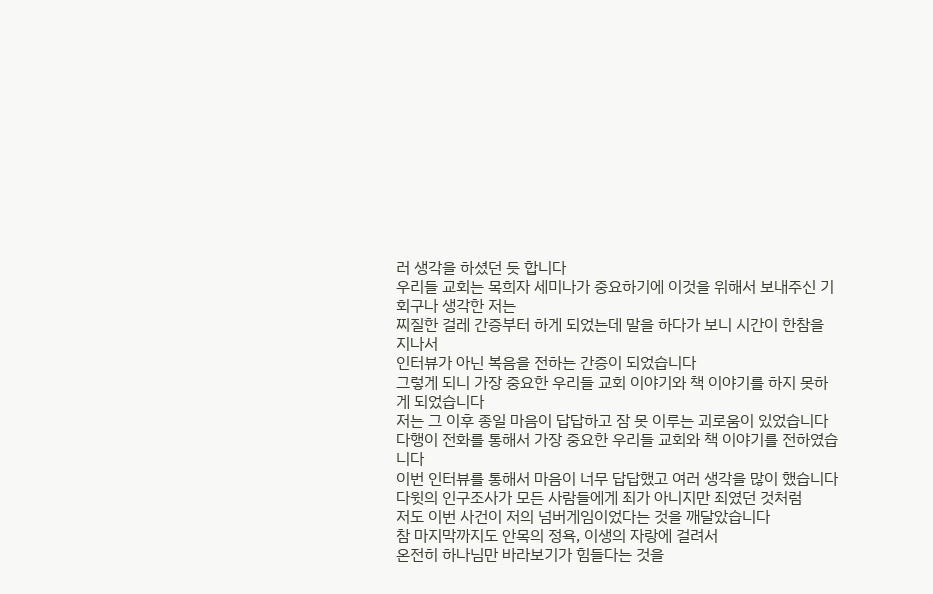러 생각을 하셨던 듯 합니다
우리들 교회는 목희자 세미나가 중요하기에 이것을 위해서 보내주신 기회구나 생각한 저는
찌질한 걸레 간증부터 하게 되었는데 말을 하다가 보니 시간이 한참을 지나서
인터뷰가 아닌 복음을 전하는 간증이 되었습니다
그렇게 되니 가장 중요한 우리들 교회 이야기와 책 이야기를 하지 못하게 되었습니다
저는 그 이후 종일 마음이 답답하고 잠 못 이루는 괴로움이 있었습니다
다행이 전화를 통해서 가장 중요한 우리들 교회와 책 이야기를 전하였습니다
이번 인터뷰를 통해서 마음이 너무 답답했고 여러 생각을 많이 했습니다
다윗의 인구조사가 모든 사람들에게 죄가 아니지만 죄였던 것처럼
저도 이번 사건이 저의 넘버게임이었다는 것을 깨달았습니다
참 마지막까지도 안목의 정욕, 이생의 자랑에 걸려서
온전히 하나님만 바라보기가 힘들다는 것을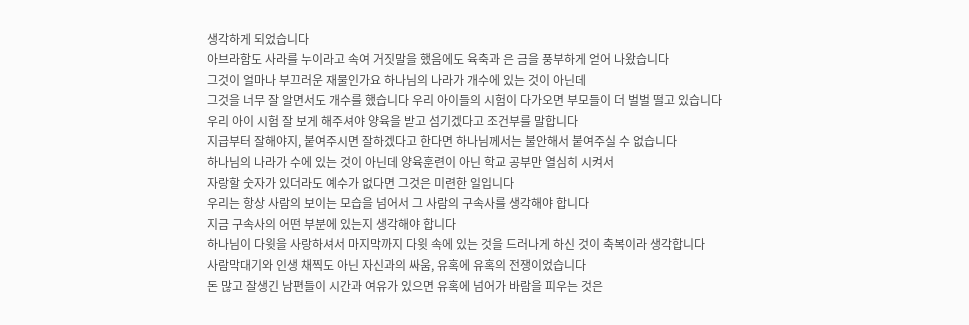생각하게 되었습니다
아브라함도 사라를 누이라고 속여 거짓말을 했음에도 육축과 은 금을 풍부하게 얻어 나왔습니다
그것이 얼마나 부끄러운 재물인가요 하나님의 나라가 개수에 있는 것이 아닌데
그것을 너무 잘 알면서도 개수를 했습니다 우리 아이들의 시험이 다가오면 부모들이 더 벌벌 떨고 있습니다
우리 아이 시험 잘 보게 해주셔야 양육을 받고 섬기겠다고 조건부를 말합니다
지급부터 잘해야지, 붙여주시면 잘하겠다고 한다면 하나님께서는 불안해서 붙여주실 수 없습니다
하나님의 나라가 수에 있는 것이 아닌데 양육훈련이 아닌 학교 공부만 열심히 시켜서
자랑할 숫자가 있더라도 예수가 없다면 그것은 미련한 일입니다
우리는 항상 사람의 보이는 모습을 넘어서 그 사람의 구속사를 생각해야 합니다
지금 구속사의 어떤 부분에 있는지 생각해야 합니다
하나님이 다윗을 사랑하셔서 마지막까지 다윗 속에 있는 것을 드러나게 하신 것이 축복이라 생각합니다
사람막대기와 인생 채찍도 아닌 자신과의 싸움, 유혹에 유혹의 전쟁이었습니다
돈 많고 잘생긴 남편들이 시간과 여유가 있으면 유혹에 넘어가 바람을 피우는 것은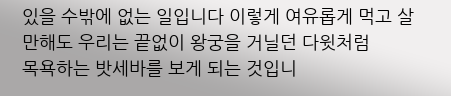있을 수밖에 없는 일입니다 이렇게 여유롭게 먹고 살만해도 우리는 끝없이 왕궁을 거닐던 다윗처럼
목욕하는 밧세바를 보게 되는 것입니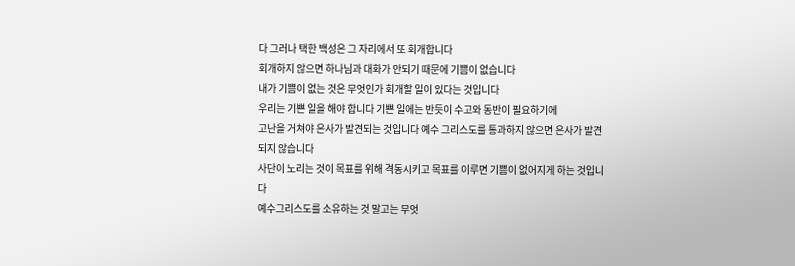다 그러나 택한 백성은 그 자리에서 또 회개합니다
회개하지 않으면 하나님과 대화가 안되기 때문에 기쁨이 없습니다
내가 기쁨이 없는 것은 무엇인가 회개할 일이 있다는 것입니다
우리는 기쁜 일을 해야 합니다 기쁜 일에는 반듯이 수고와 동반이 필요하기에
고난을 거쳐야 은사가 발견되는 것입니다 예수 그리스도를 통과하지 않으면 은사가 발견되지 않습니다
사단이 노리는 것이 목표를 위해 격동시키고 목표를 이루면 기쁨이 없어지게 하는 것입니다
예수그리스도를 소유하는 것 말고는 무엇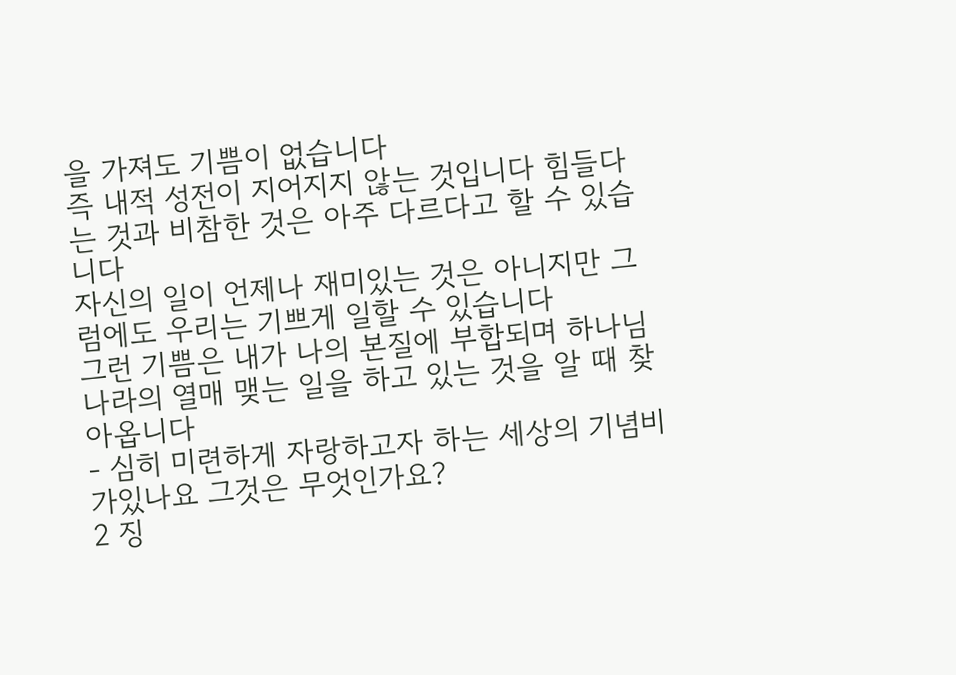을 가져도 기쁨이 없습니다
즉 내적 성전이 지어지지 않는 것입니다 힘들다는 것과 비참한 것은 아주 다르다고 할 수 있습니다
자신의 일이 언제나 재미있는 것은 아니지만 그럼에도 우리는 기쁘게 일할 수 있습니다
그런 기쁨은 내가 나의 본질에 부합되며 하나님 나라의 열매 맺는 일을 하고 있는 것을 알 때 찾아옵니다
- 심히 미련하게 자랑하고자 하는 세상의 기념비가있나요 그것은 무엇인가요?
2 징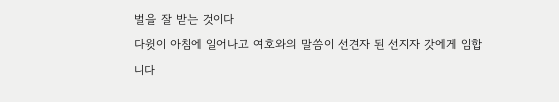벌을 잘 받는 것이다
다윗이 아침에 일어나고 여호와의 말씀이 선견자 된 선지자 갓에게 임합니다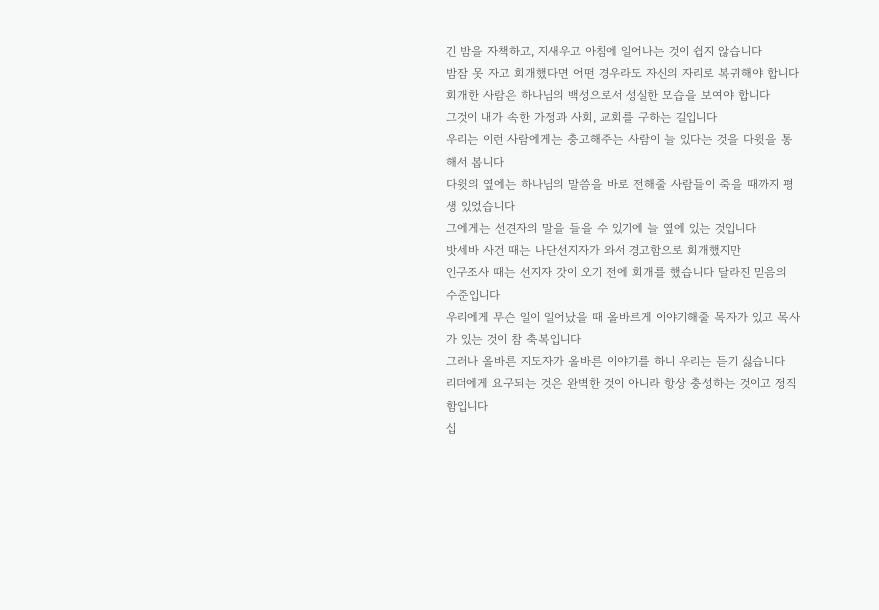긴 밤을 자책하고, 지새우고 아침에 일어나는 것이 쉽지 않습니다
밤잠 못 자고 회개했다면 어떤 경우라도 자신의 자리로 복귀해야 합니다
회개한 사람은 하나님의 백성으로서 성실한 모습을 보여야 합니다
그것이 내가 속한 가정과 사회, 교회를 구하는 길입니다
우리는 이런 사람에게는 충고해주는 사람이 늘 있다는 것을 다윗을 통해서 봅니다
다윗의 옆에는 하나님의 말씀을 바로 전해줄 사람들이 죽을 때까지 평생 있었습니다
그에게는 선견자의 말을 들을 수 있기에 늘 옆에 있는 것입니다
밧세바 사건 때는 나단선지자가 와서 경고함으로 회개했지만
인구조사 때는 선지자 갓이 오기 전에 회개를 했습니다 달라진 믿음의 수준입니다
우리에게 무슨 일이 일어났을 때 올바르게 이야기해줄 목자가 있고 목사가 있는 것이 참 축복입니다
그러나 올바른 지도자가 올바른 이야기를 하니 우리는 듣기 싫습니다
리더에게 요구되는 것은 완벽한 것이 아니라 항상 충성하는 것이고 정직함입니다
십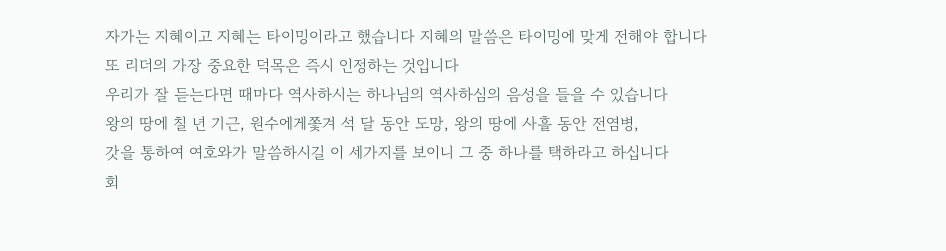자가는 지혜이고 지혜는 타이밍이라고 했습니다 지혜의 말씀은 타이밍에 맞게 전해야 합니다
또 리더의 가장 중요한 덕목은 즉시 인정하는 것입니다
우리가 잘 듣는다면 때마다 역사하시는 하나님의 역사하심의 음성을 들을 수 있습니다
왕의 땅에 칠 년 기근, 원수에게쫓겨 석 달 동안 도망, 왕의 땅에 사흘 동안 전염병,
갓을 통하여 여호와가 말씀하시길 이 세가지를 보이니 그 중 하나를 택하라고 하십니다
회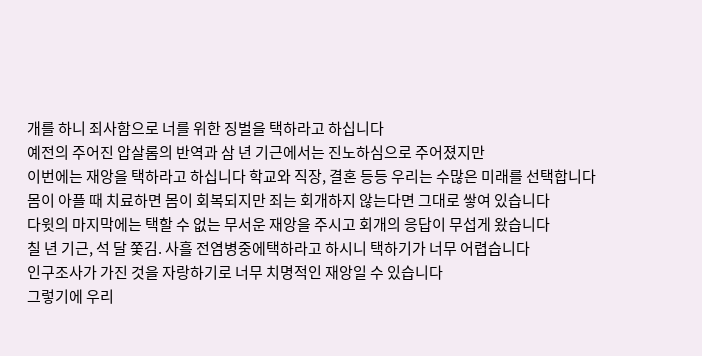개를 하니 죄사함으로 너를 위한 징벌을 택하라고 하십니다
예전의 주어진 압살롬의 반역과 삼 년 기근에서는 진노하심으로 주어졌지만
이번에는 재앙을 택하라고 하십니다 학교와 직장, 결혼 등등 우리는 수많은 미래를 선택합니다
몸이 아플 때 치료하면 몸이 회복되지만 죄는 회개하지 않는다면 그대로 쌓여 있습니다
다윗의 마지막에는 택할 수 없는 무서운 재앙을 주시고 회개의 응답이 무섭게 왔습니다
칠 년 기근, 석 달 쫓김. 사흘 전염병중에택하라고 하시니 택하기가 너무 어렵습니다
인구조사가 가진 것을 자랑하기로 너무 치명적인 재앙일 수 있습니다
그렇기에 우리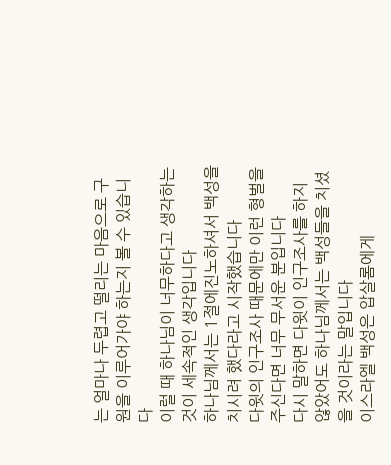는 얼마나 두렵고 떨리는 마음으로 구원을 이루어가야 하는지 볼 수 있습니다
이럴 때 하나님이 너무하다고 생각하는 것이 세속적인 생각입니다
하나님께서는 1절에진노하셔서 백성을 치시려 했다라고 시작했습니다
다윗의 인구조사 때문에만 이런 형벌을 주신다면 너무 무서운 분입니다
다시 말하면 다윗이 인구조사를 하지 않았어도 하나님께서는 백성들을 치셨을 것이라는 말입니다
이스라엘 백성은 압살롬에게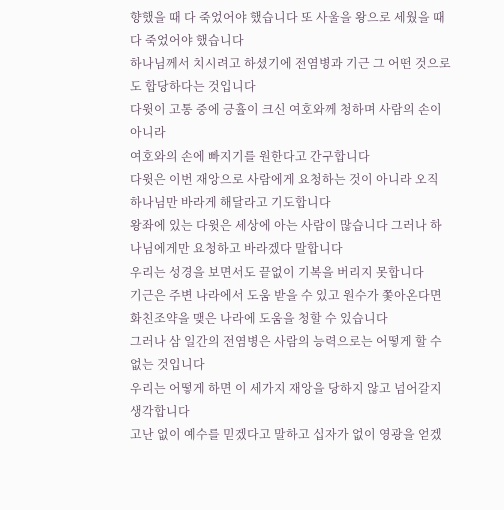향했을 때 다 죽었어야 했습니다 또 사울을 왕으로 세웠을 때 다 죽었어야 했습니다
하나님께서 치시려고 하셨기에 전염병과 기근 그 어떤 것으로도 합당하다는 것입니다
다윗이 고통 중에 긍휼이 크신 여호와께 청하며 사람의 손이 아니라
여호와의 손에 빠지기를 원한다고 간구합니다
다윗은 이번 재앙으로 사람에게 요청하는 것이 아니라 오직 하나님만 바라게 해달라고 기도합니다
왕좌에 있는 다윗은 세상에 아는 사람이 많습니다 그러나 하나님에게만 요청하고 바라겠다 말합니다
우리는 성경을 보면서도 끝없이 기복을 버리지 못합니다
기근은 주변 나라에서 도움 받을 수 있고 원수가 쫓아온다면
화친조약을 맺은 나라에 도움을 청할 수 있습니다
그러나 삼 일간의 전염병은 사람의 능력으로는 어떻게 할 수 없는 것입니다
우리는 어떻게 하면 이 세가지 재앙을 당하지 않고 넘어갈지 생각합니다
고난 없이 예수를 믿겠다고 말하고 십자가 없이 영광을 얻겠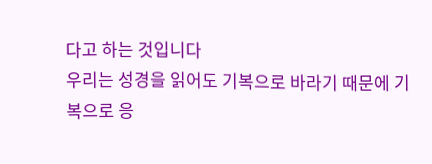다고 하는 것입니다
우리는 성경을 읽어도 기복으로 바라기 때문에 기복으로 응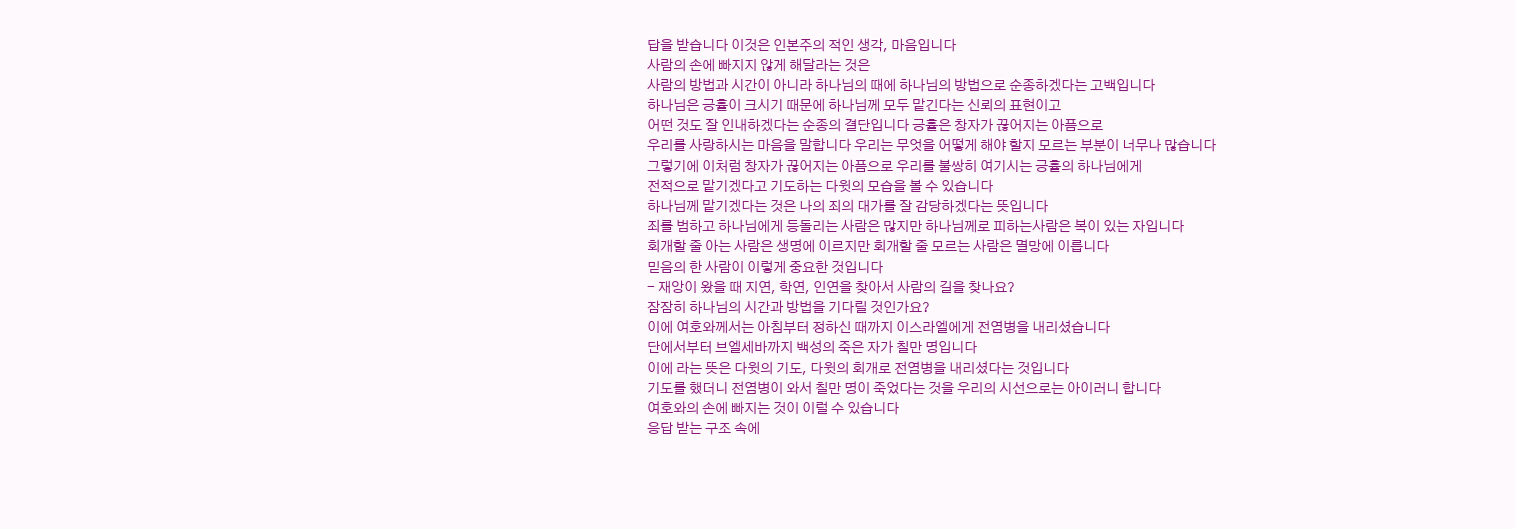답을 받습니다 이것은 인본주의 적인 생각, 마음입니다
사람의 손에 빠지지 않게 해달라는 것은
사람의 방법과 시간이 아니라 하나님의 때에 하나님의 방법으로 순종하겠다는 고백입니다
하나님은 긍휼이 크시기 때문에 하나님께 모두 맡긴다는 신뢰의 표현이고
어떤 것도 잘 인내하겠다는 순종의 결단입니다 긍휼은 창자가 끊어지는 아픔으로
우리를 사랑하시는 마음을 말합니다 우리는 무엇을 어떻게 해야 할지 모르는 부분이 너무나 많습니다
그렇기에 이처럼 창자가 끊어지는 아픔으로 우리를 불쌍히 여기시는 긍휼의 하나님에게
전적으로 맡기겠다고 기도하는 다윗의 모습을 볼 수 있습니다
하나님께 맡기겠다는 것은 나의 죄의 대가를 잘 감당하겠다는 뜻입니다
죄를 범하고 하나님에게 등돌리는 사람은 많지만 하나님께로 피하는사람은 복이 있는 자입니다
회개할 줄 아는 사람은 생명에 이르지만 회개할 줄 모르는 사람은 멸망에 이릅니다
믿음의 한 사람이 이렇게 중요한 것입니다
- 재앙이 왔을 때 지연, 학연, 인연을 찾아서 사람의 길을 찾나요?
잠잠히 하나님의 시간과 방법을 기다릴 것인가요?
이에 여호와께서는 아침부터 정하신 때까지 이스라엘에게 전염병을 내리셨습니다
단에서부터 브엘세바까지 백성의 죽은 자가 칠만 명입니다
이에 라는 뜻은 다윗의 기도, 다윗의 회개로 전염병을 내리셨다는 것입니다
기도를 했더니 전염병이 와서 칠만 명이 죽었다는 것을 우리의 시선으로는 아이러니 합니다
여호와의 손에 빠지는 것이 이럴 수 있습니다
응답 받는 구조 속에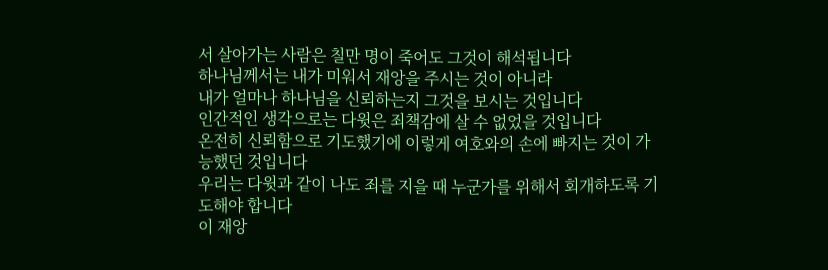서 살아가는 사람은 칠만 명이 죽어도 그것이 해석됩니다
하나님께서는 내가 미워서 재앙을 주시는 것이 아니라
내가 얼마나 하나님을 신뢰하는지 그것을 보시는 것입니다
인간적인 생각으로는 다윗은 죄책감에 살 수 없었을 것입니다
온전히 신뢰함으로 기도했기에 이렇게 여호와의 손에 빠지는 것이 가능했던 것입니다
우리는 다윗과 같이 나도 죄를 지을 때 누군가를 위해서 회개하도록 기도해야 합니다
이 재앙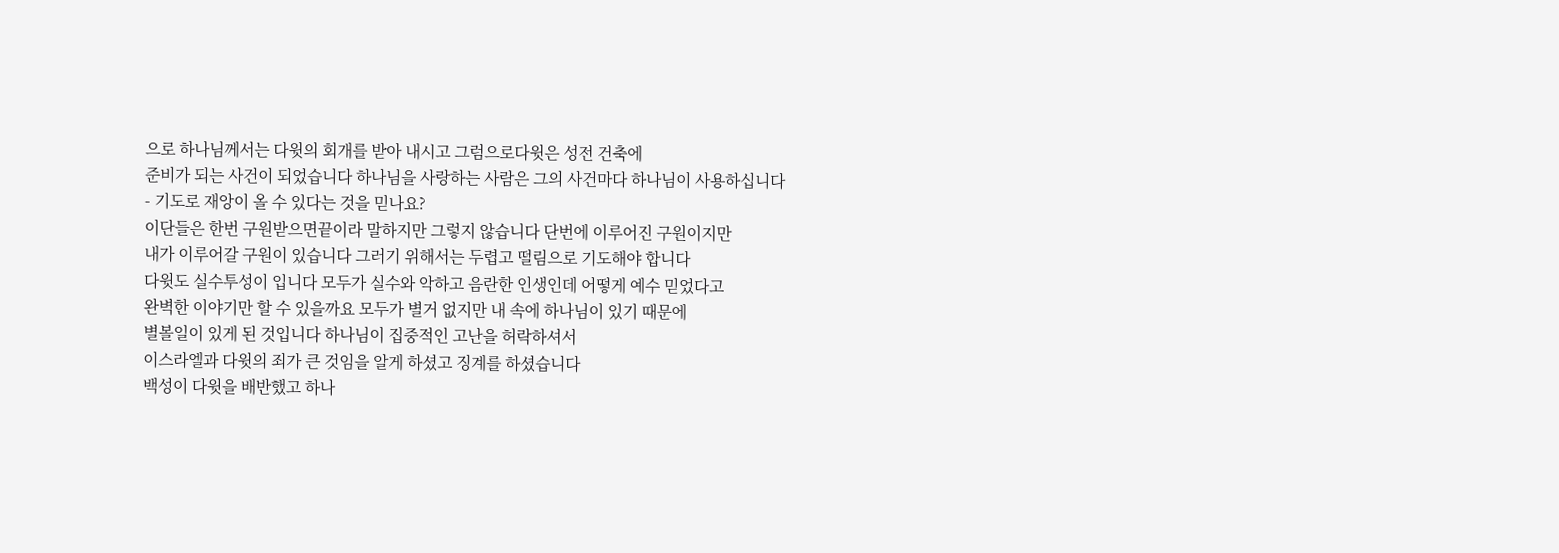으로 하나님께서는 다윗의 회개를 받아 내시고 그럼으로다윗은 성전 건축에
준비가 되는 사건이 되었습니다 하나님을 사랑하는 사람은 그의 사건마다 하나님이 사용하십니다
- 기도로 재앙이 올 수 있다는 것을 믿나요?
이단들은 한번 구원받으면끝이라 말하지만 그렇지 않습니다 단번에 이루어진 구원이지만
내가 이루어갈 구원이 있습니다 그러기 위해서는 두렵고 떨림으로 기도해야 합니다
다윗도 실수투성이 입니다 모두가 실수와 악하고 음란한 인생인데 어떻게 예수 믿었다고
완벽한 이야기만 할 수 있을까요 모두가 별거 없지만 내 속에 하나님이 있기 때문에
별볼일이 있게 된 것입니다 하나님이 집중적인 고난을 허락하셔서
이스라엘과 다윗의 죄가 큰 것임을 알게 하셨고 징계를 하셨습니다
백성이 다윗을 배반했고 하나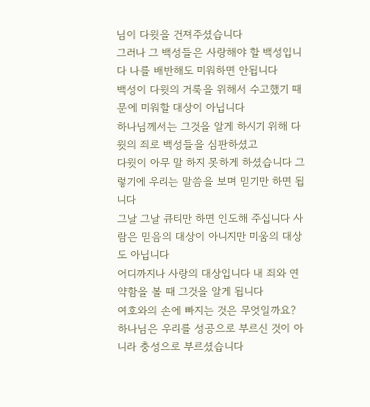님이 다윗을 건져주셨습니다
그러나 그 백성들은 사랑해야 할 백성입니다 나를 배반해도 미워하면 안됩니다
백성이 다윗의 거룩을 위해서 수고했기 때문에 미워할 대상이 아닙니다
하나님께서는 그것을 알게 하시기 위해 다윗의 죄로 백성들을 심판하셨고
다윗이 아무 말 하지 못하게 하셨습니다 그렇기에 우리는 말씀을 보며 믿기만 하면 됩니다
그날 그날 큐티만 하면 인도해 주십니다 사람은 믿음의 대상이 아니지만 미움의 대상도 아닙니다
어디까지나 사랑의 대상입니다 내 죄와 연약함을 볼 때 그것을 알게 됩니다
여호와의 손에 빠지는 것은 무엇일까요?
하나님은 우리를 성공으로 부르신 것이 아니라 충성으로 부르셨습니다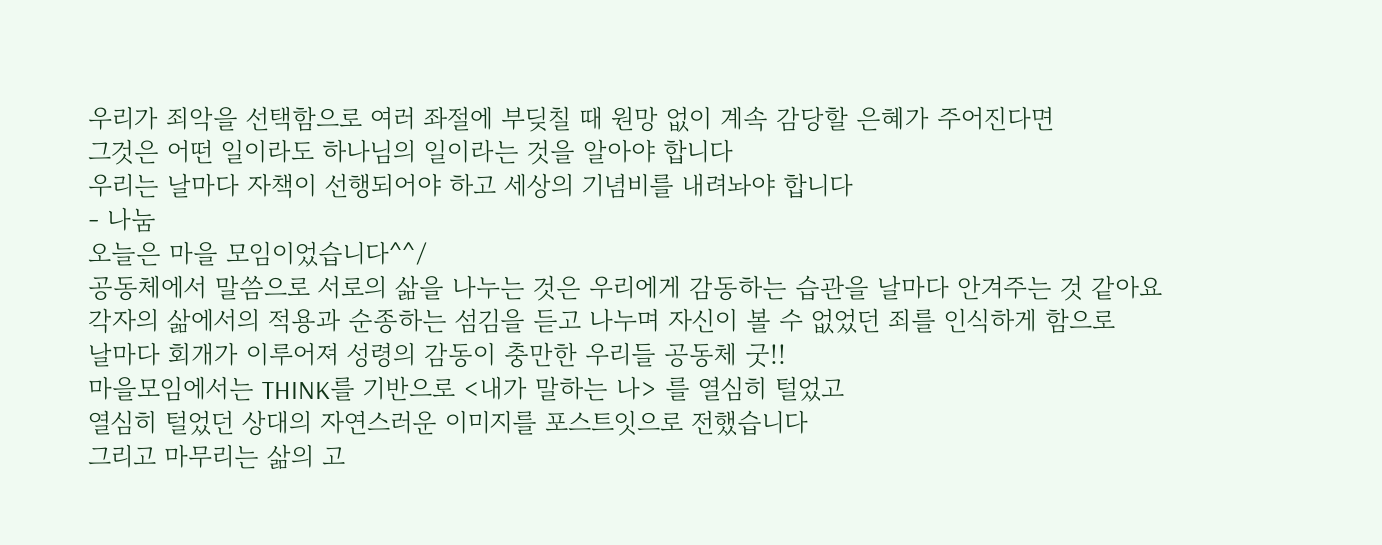우리가 죄악을 선택함으로 여러 좌절에 부딪칠 때 원망 없이 계속 감당할 은혜가 주어진다면
그것은 어떤 일이라도 하나님의 일이라는 것을 알아야 합니다
우리는 날마다 자책이 선행되어야 하고 세상의 기념비를 내려놔야 합니다
- 나눔
오늘은 마을 모임이었습니다^^/
공동체에서 말씀으로 서로의 삶을 나누는 것은 우리에게 감동하는 습관을 날마다 안겨주는 것 같아요
각자의 삶에서의 적용과 순종하는 섬김을 듣고 나누며 자신이 볼 수 없었던 죄를 인식하게 함으로
날마다 회개가 이루어져 성령의 감동이 충만한 우리들 공동체 굿!!
마을모임에서는 THINK를 기반으로 <내가 말하는 나> 를 열심히 털었고
열심히 털었던 상대의 자연스러운 이미지를 포스트잇으로 전했습니다
그리고 마무리는 삶의 고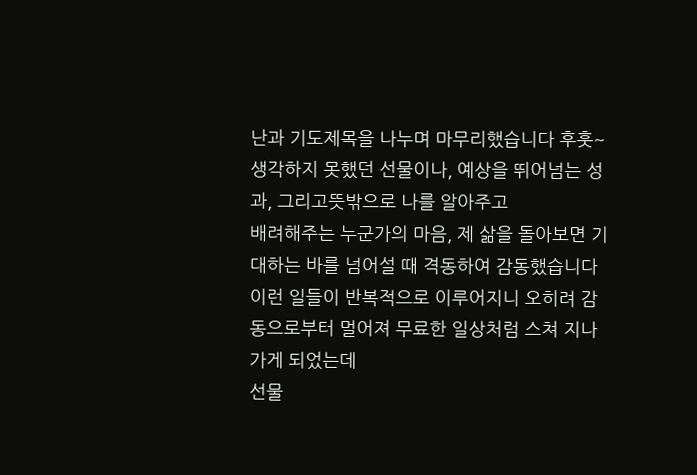난과 기도제목을 나누며 마무리했습니다 후훗~
생각하지 못했던 선물이나, 예상을 뛰어넘는 성과, 그리고뜻밖으로 나를 알아주고
배려해주는 누군가의 마음, 제 삶을 돌아보면 기대하는 바를 넘어설 때 격동하여 감동했습니다
이런 일들이 반복적으로 이루어지니 오히려 감동으로부터 멀어져 무료한 일상처럼 스쳐 지나가게 되었는데
선물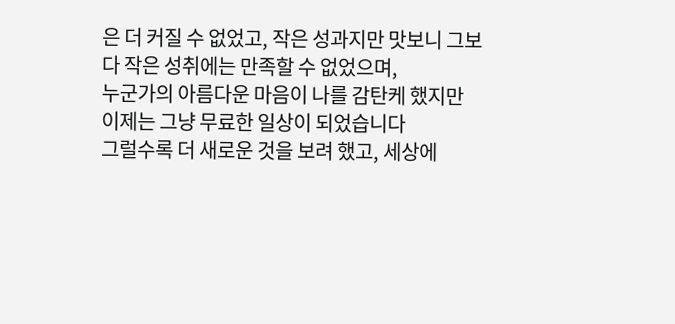은 더 커질 수 없었고, 작은 성과지만 맛보니 그보다 작은 성취에는 만족할 수 없었으며,
누군가의 아름다운 마음이 나를 감탄케 했지만 이제는 그냥 무료한 일상이 되었습니다
그럴수록 더 새로운 것을 보려 했고, 세상에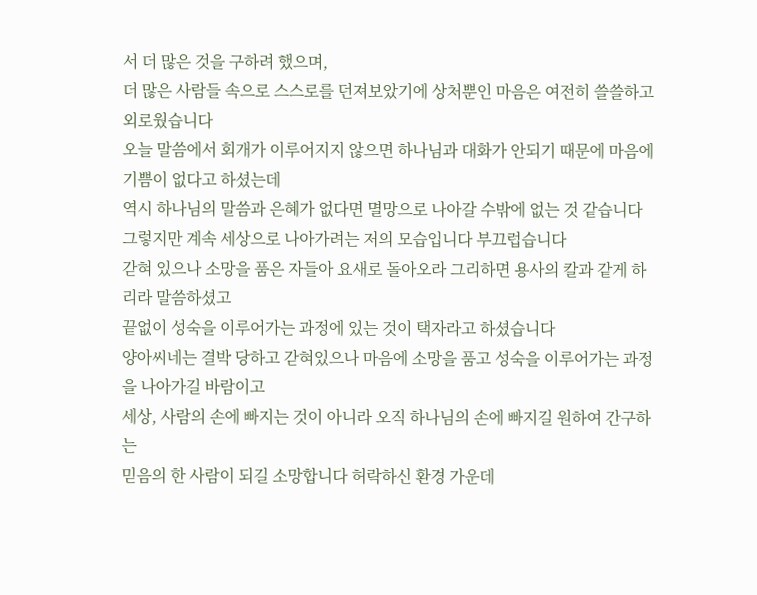서 더 많은 것을 구하려 했으며,
더 많은 사람들 속으로 스스로를 던져보았기에 상처뿐인 마음은 여전히 쓸쓸하고 외로웠습니다
오늘 말씀에서 회개가 이루어지지 않으면 하나님과 대화가 안되기 때문에 마음에 기쁨이 없다고 하셨는데
역시 하나님의 말씀과 은혜가 없다면 멸망으로 나아갈 수밖에 없는 것 같습니다
그렇지만 계속 세상으로 나아가려는 저의 모습입니다 부끄럽습니다
갇혀 있으나 소망을 품은 자들아 요새로 돌아오라 그리하면 용사의 칼과 같게 하리라 말씀하셨고
끝없이 성숙을 이루어가는 과정에 있는 것이 택자라고 하셨습니다
양아씨네는 결박 당하고 갇혀있으나 마음에 소망을 품고 성숙을 이루어가는 과정을 나아가길 바람이고
세상, 사람의 손에 빠지는 것이 아니라 오직 하나님의 손에 빠지길 원하여 간구하는
믿음의 한 사람이 되길 소망합니다 허락하신 환경 가운데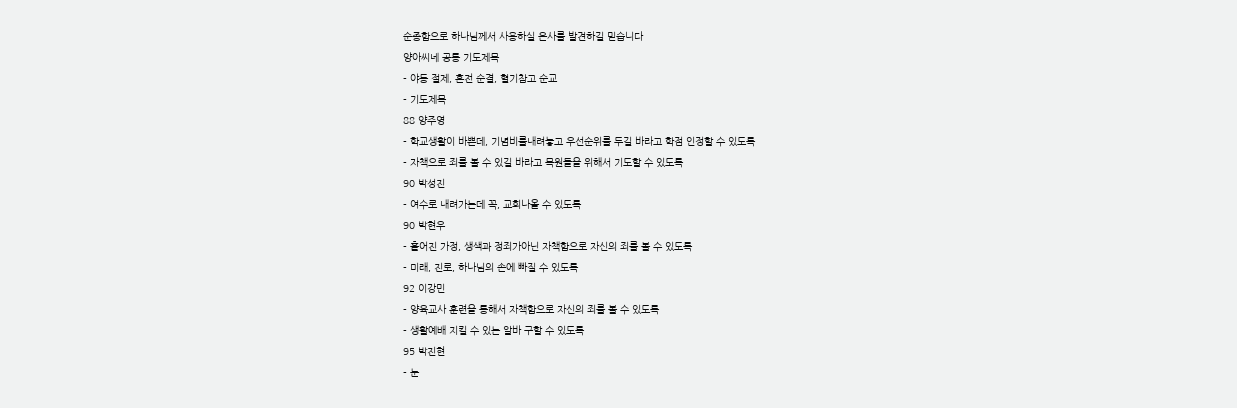순종함으로 하나님께서 사용하실 은사를 발견하길 믿습니다
양아씨네 공통 기도제목
- 야동 절제, 혼전 순결, 혈기참고 순교
- 기도제목
88 양주영
- 학교생활이 바쁜데, 기념비를내려놓고 우선순위를 두길 바라고 학점 인정할 수 있도록
- 자책으로 죄를 볼 수 있길 바라고 목원들을 위해서 기도할 수 있도록
90 박성진
- 여수로 내려가는데 꼭, 교회나올 수 있도록
90 박현우
- 흩어진 가정, 생색과 정죄가아닌 자책함으로 자신의 죄를 볼 수 있도록
- 미래, 진로, 하나님의 손에 빠질 수 있도록
92 이강민
- 양육교사 훈련을 통해서 자책함으로 자신의 죄를 볼 수 있도록
- 생활예배 지킬 수 있는 알바 구할 수 있도록
95 박진현
- 눈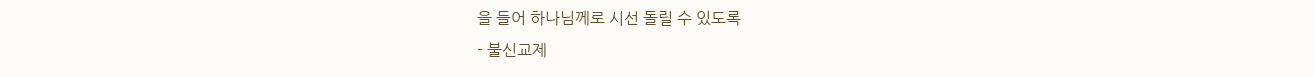을 들어 하나님께로 시선 돌릴 수 있도록
- 불신교제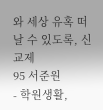와 세상 유혹 떠날 수 있도록, 신교제
95 서준원
- 학원생활,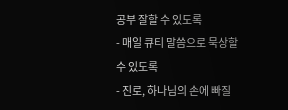공부 잘할 수 있도록
- 매일 큐티 말씀으로 묵상할 수 있도록
- 진로, 하나님의 손에 빠질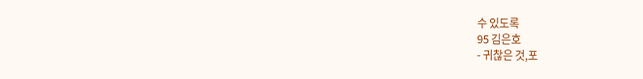수 있도록
95 김은호
- 귀찮은 것,포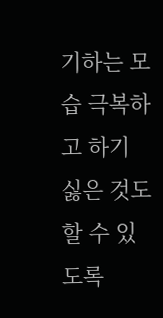기하는 모습 극복하고 하기 싫은 것도 할 수 있도록